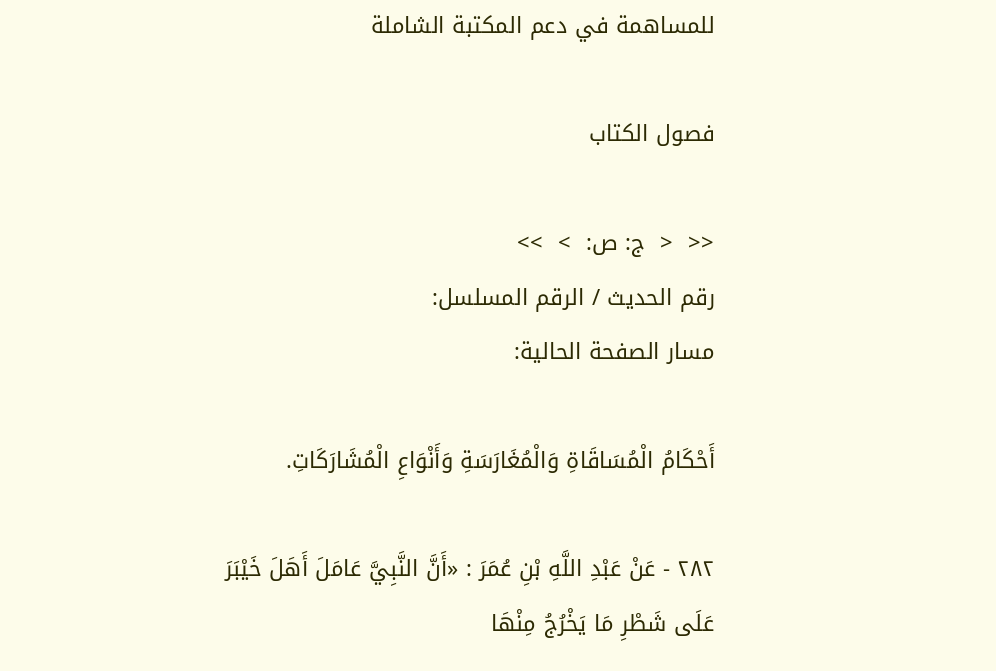للمساهمة في دعم المكتبة الشاملة

فصول الكتاب

<<  <  ج: ص:  >  >>
رقم الحديث / الرقم المسلسل:
مسار الصفحة الحالية:

أَحْكَامُ الْمُسَاقَاةِ وَالْمُغَارَسَةِ وَأَنْوَاعِ الْمُشَارَكَاتِ.

٢٨٢ - عَنْ عَبْدِ اللَّهِ بْنِ عُمَرَ : «أَنَّ النَّبِيَّ عَامَلَ أَهَلَ خَيْبَرَ عَلَى شَطْرِ مَا يَخْرُجُ مِنْهَا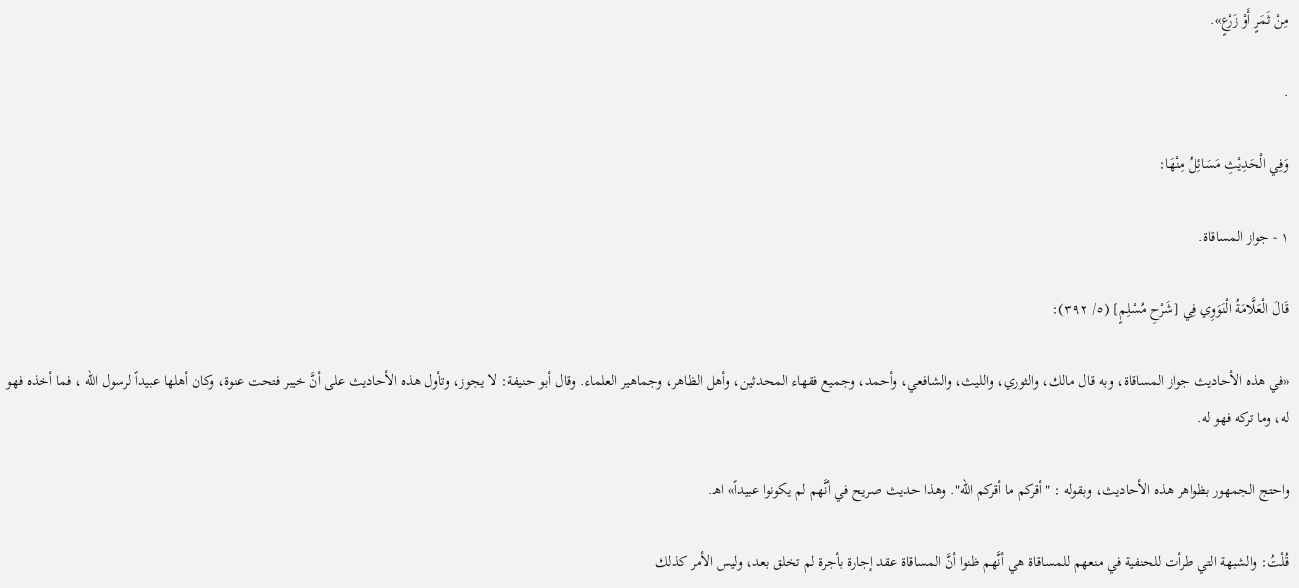مِنْ ثَمَرٍ أَوْ زَرْعٍ».

.

وَفِي الْحَدِيْثِ مَسَائِلُ مِنْهَا:

١ - جواز المساقاة.

قَالَ الْعَلَّامَةُ الْنَوَوِي فِي [شَرْحِ مُسْلِمٍ] (٥/ ٣٩٢):

«في هذه الأحاديث جواز المساقاة، وبه قال مالك، والثوري، والليث، والشافعي، وأحمد، وجميع فقهاء المحدثين، وأهل الظاهر، وجماهير العلماء. وقال أبو حنيفة: لا يجوز، وتأول هذه الأحاديث على أنَّ خيبر فتحت عنوة، وكان أهلها عبيداً لرسول الله ، فما أخذه فهو له، وما تركه فهو له.

واحتج الجمهور بظواهر هذه الأحاديث، وبقوله : "أقركم ما أقركم الله". وهذا حديث صريح في أنَّهم لم يكونوا عبيداً» اهـ.

قُلْتُ: والشبهة التي طرأت للحنفية في منعهم للمساقاة هي أنَّهم ظنوا أنَّ المساقاة عقد إجارة بأجرة لم تخلق بعد، وليس الأمر كذلك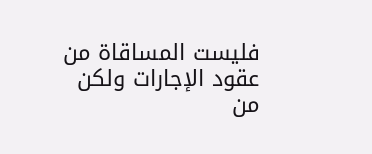فليست المساقاة من عقود الإجارات ولكن من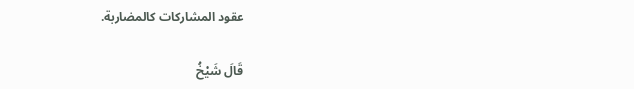عقود المشاركات كالمضاربة.

قَالَ شَيْخُ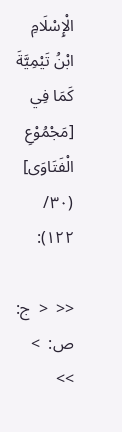الْإِسْلَامِ ابْنُ تَيْمِيَّةَ كَمَا فِي [مَجْمُوْعِ الْفَتَاوَى] (٣٠/ ١٢٢):

<<  <  ج: ص:  >  >>